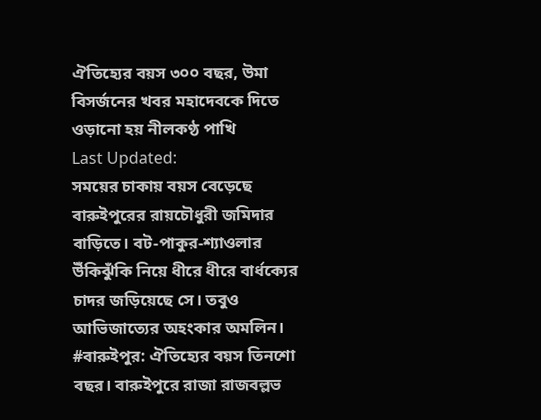ঐতিহ্যের বয়স ৩০০ বছর, উমা বিসর্জনের খবর মহাদেবকে দিতে ওড়ানো হয় নীলকণ্ঠ পাখি
Last Updated:
সময়ের চাকায় বয়স বেড়েছে বারুইপুরের রায়চৌধুরী জমিদার বাড়িতে। বট-পাকুর-শ্যাওলার উঁকিঝুঁকি নিয়ে ধীরে ধীরে বার্ধক্যের চাদর জড়িয়েছে সে। তবুও আভিজাত্যের অহংকার অমলিন।
#বারুইপুর: ঐতিহ্যের বয়স তিনশো বছর। বারুইপুরে রাজা রাজবল্লভ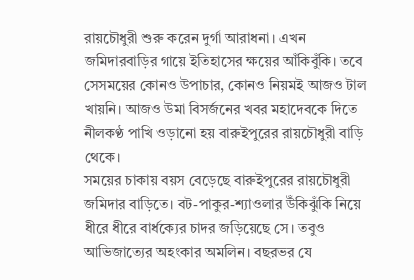রায়চৌধুরী শুরু করেন দুর্গা আরাধনা। এখন জমিদারবাড়ির গায়ে ইতিহাসের ক্ষয়ের আঁকিবুঁকি। তবে সেসময়ের কোনও উপাচার, কোনও নিয়মই আজও টাল খায়নি। আজও উমা বিসর্জনের খবর মহাদেবকে দিতে নীলকণ্ঠ পাখি ওড়ানো হয় বারুইপুরের রায়চৌধুরী বাড়ি থেকে।
সময়ের চাকায় বয়স বেড়েছে বারুইপুরের রায়চৌধুরী জমিদার বাড়িতে। বট-পাকুর-শ্যাওলার উঁকিঝুঁকি নিয়ে ধীরে ধীরে বার্ধক্যের চাদর জড়িয়েছে সে। তবুও আভিজাত্যের অহংকার অমলিন। বছরভর যে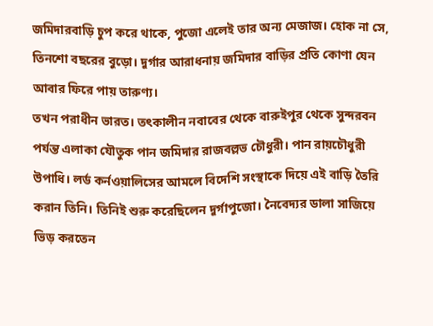জমিদারবাড়ি চুপ করে থাকে, পুজো এলেই তার অন্য মেজাজ। হোক না সে, তিনশো বছরের বুড়ো। দুর্গার আরাধনায় জমিদার বাড়ির প্রতি কোণা যেন আবার ফিরে পায় তারুণ্য।
তখন পরাধীন ভারত। তৎকালীন নবাবের থেকে বারুইপুর থেকে সুন্দরবন পর্যন্ত এলাকা যৌতুক পান জমিদার রাজবল্লভ চৌধুরী। পান রায়চৌধুরী উপাধি। লর্ড কর্নওয়ালিসের আমলে বিদেশি সংস্থাকে দিয়ে এই বাড়ি তৈরি করান তিনি। তিনিই শুরু করেছিলেন দুর্গাপুজো। নৈবেদ্যর ডালা সাজিয়ে ভিড় করতেন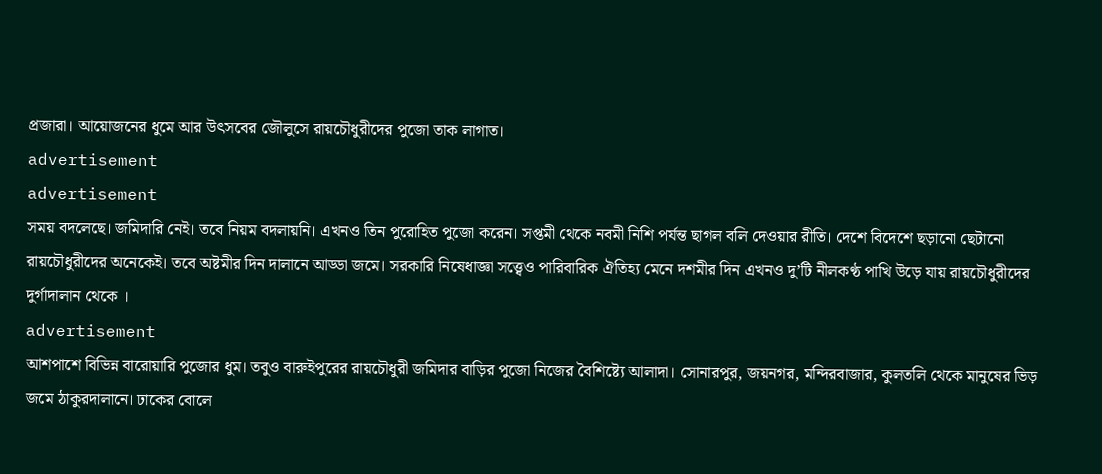প্রজারা। আয়োজনের ধুমে আর উৎসবের জৌলুসে রায়চৌধুরীদের পুজো তাক লাগাত।
advertisement
advertisement
সময় বদলেছে। জমিদারি নেই। তবে নিয়ম বদলায়নি। এখনও তিন পুরোহিত পুজো করেন। সপ্তমী থেকে নবমী নিশি পর্যন্ত ছাগল বলি দেওয়ার রীতি। দেশে বিদেশে ছড়ানো ছেটানো রায়চৌধুরীদের অনেকেই। তবে অষ্টমীর দিন দালানে আড্ডা জমে। সরকারি নিষেধাজ্ঞা সত্ত্বেও পারিবারিক ঐতিহ্য মেনে দশমীর দিন এখনও দু’টি নীলকণ্ঠ পাখি উড়ে যায় রায়চৌধুরীদের দুর্গাদালান থেকে ।
advertisement
আশপাশে বিভিন্ন বারোয়ারি পুজোর ধুম। তবুও বারুইপুরের রায়চৌধুরী জমিদার বাড়ির পুজো নিজের বৈশিষ্ট্যে আলাদা। সোনারপুর, জয়নগর, মন্দিরবাজার, কুলতলি থেকে মানুষের ভিড় জমে ঠাকুরদালানে। ঢাকের বোলে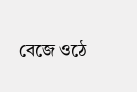বেজে ওঠে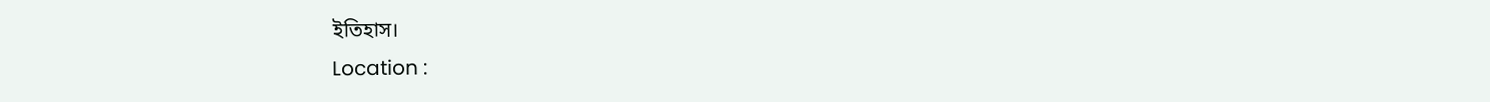ইতিহাস।
Location :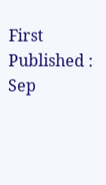First Published :
Sep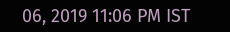06, 2019 11:06 PM IST